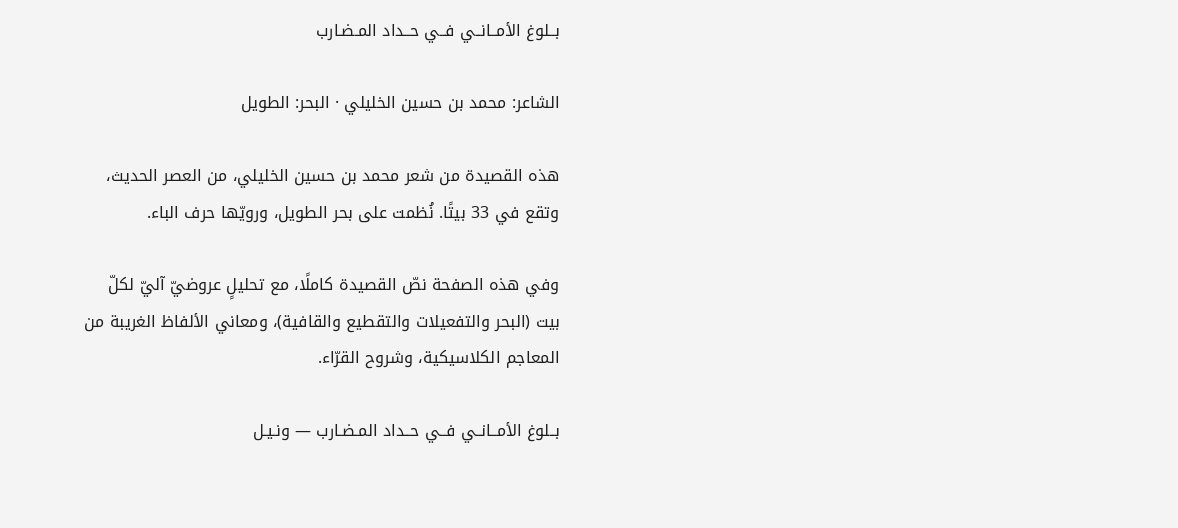بــلوغ الأمــانــي فــي حــداد المـضـارب

الشاعر: محمد بن حسين الخليلي · البحر: الطويل

هذه القصيدة من شعر محمد بن حسين الخليلي، من العصر الحديث، وتقع في 33 بيتًا. نُظمت على بحر الطويل، ورويّها حرف الباء.

وفي هذه الصفحة نصّ القصيدة كاملًا، مع تحليلٍ عروضيّ آليّ لكلّ بيت (البحر والتفعيلات والتقطيع والقافية)، ومعاني الألفاظ الغريبة من المعاجم الكلاسيكية، وشروح القرّاء.

بــلوغ الأمــانــي فــي حــداد المـضـارب — ونـيـل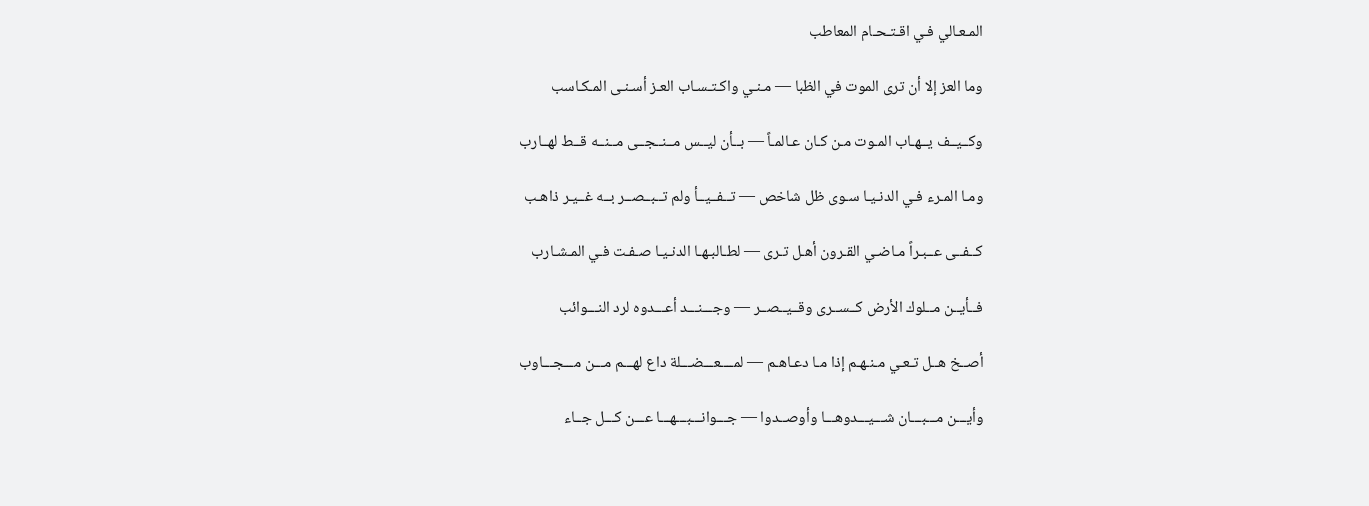المـعـالي فـي اقـتـحـام المعاطب

وما العز إلا أن ترى الموت في الظبا — مـنـي واكـتـسـاب العـز أسـنـى المـكـاسب

وكــيــف يــهـاب المـوت مـن كـان عـالمـاً — بــأن ليــس مــنــجــى مــنــه قــط لهــارب

ومـا المـرء فـي الدنـيـا سـوى ظل شاخص — تــفــيــأ ولم تــبــصــر بــه غــيـر ذاهـب

كــفــى عــبـراً مـاضـي القـرون أهـل تـرى — لطـالبـهـا الدنـيـا صـفـت فـي المـشـارب

فــأيــن مــلوك الأرض كــســرى وقــيــصــر — وجـــنـــد أعـــدوه لرد النـــوائب

أصــخ هــل تـعـي مـنـهـم إذا مـا دعـاهـم — لمــــعـــضـــلة داع لهـــم مـــن مـــجـــاوب

وأيـــن مـــبـــان شـــيـــدوهـــا وأوصــدوا — جـــوانـــبـــهـــا عـــن كـــل جــاء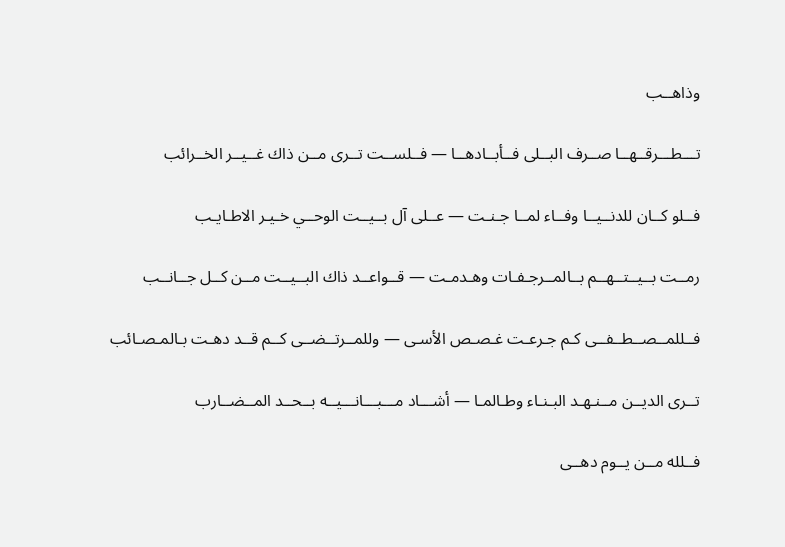وذاهــب

تـــطـــرقــهــا صــرف البــلى فــأبــادهــا — فــلســت تــرى مــن ذاك غــيــر الخــرائب

فــلو كــان للدنــيــا وفــاء لمــا جـنـت — عــلى آل بــيــت الوحــي خـيـر الاطـايـب

رمــت بــيــتــهــم بــالمــرجـفـات وهـدمـت — قــواعــد ذاك البــيــت مــن كــل جــانــب

فــللمــصــطــفــى كـم جـرعـت غـصـص الأسـى — وللمــرتــضــى كــم قــد دهـت بـالمـصـائب

تــرى الديــن مــنـهـد البـنـاء وطـالمـا — أشـــاد مـــبـــانـــيــه بــحــد المــضــارب

فــلله مــن يــوم دهــى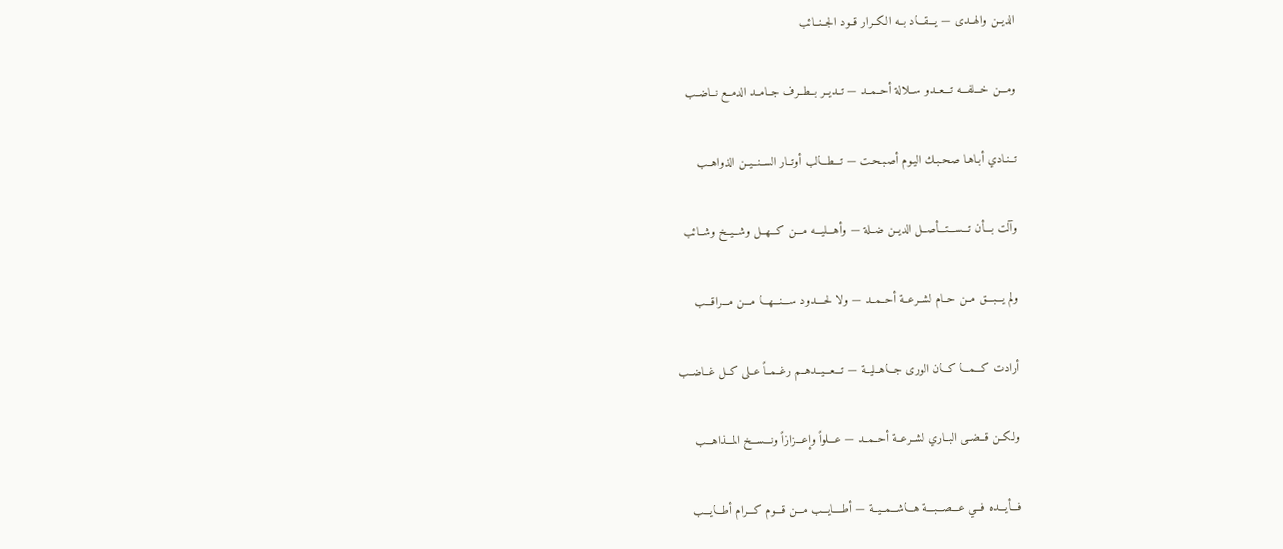الديــن والهــدى — يـــقـــاد بــه الكــرار قــود الجــنــائب

ومـــن خـــلفـــه تـــعــدو ســلالة أحــمــد — تــديــر بــطــرف جــامــد الدمــع نــاضــب

تــنـادي أبـاهـا صـحـبـك اليـوم أصـبـحـت — تـــطـــالب أوتــار الســنــيــن الذواهــب

وآلت بـــأن تـــســـتـــأصــل الديــن ضــلة — وأهـــليـــه مـــن كـــهــل وشــيــخ وشــائب

ولم يـــبـــق مــن حــام لشــرعــة أحــمــد — ولا لحــــدود ســـنـــهـــا مـــن مـــراقـــب

أرادت كـــمـــا كـــان الورى جـــاهــليــة — تـــعـــيــدهــم رغــمــاً عــلى كــل غــاضــب

ولكــن قــضــى البــاري لشــرعــة أحــمــد — عـــلواً وإعـــزازاً ونـــســـخ المـــذاهـــب

فـــأيـــده فـــي عـــصـــبـــة هـــاشـــمــيــة — أطــــايـــب مـــن قـــوم كـــرام أطـــايـــب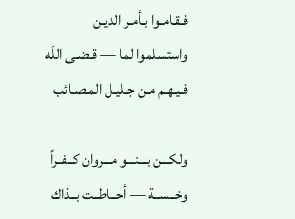فـقـامـوا بـأمـر الديـن واستسلموا لما — قـضـى اللَه فـيـهـم مـن جـليـل المـصـائب

ولكـــن بـــنـــو مـــروان كــفــراً وخــســة — أحــاطــت بــذاك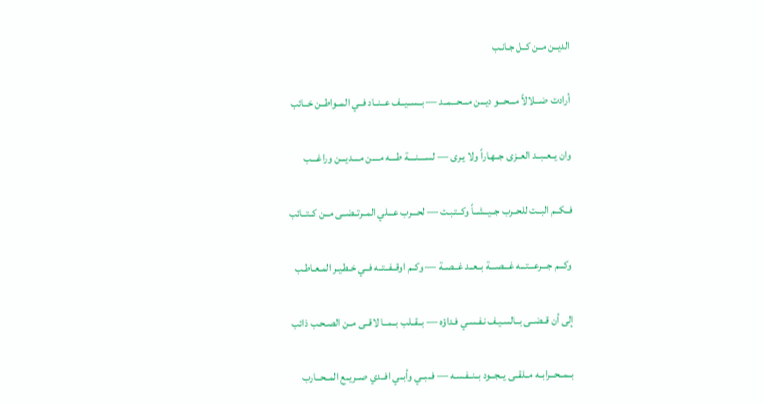الديــن مــن كــل جـانـب

أرادت ضـــلالاً مـــحـــو ديـــن مـــحـــمــد — بــســيــف عــنــاد فــي المــواطــن خــائب

وان يــعــبــد العــزى جــهـاراً ولا يـرى — لســــنــــة طــــه مــــن مــــديـــن وراغـــب

فــكــم البــت للحــرب جــيــشــاً وكــتـبـت — لحـــرب عـــلي المــرتــضــى مــن كــتــائب

وكـــم جـــرعـــتـــه غـــصـــة بــعــد غــصــة — وكــم اوقــفــتــه فــي خـطـيـر المـعـاطـب

إلى أن قــضــى بــالسـيـف نـفـسـي فـداؤه — بــقــلب بــمــا لاقــى مــن الصـحـب ذائب

بــمــحــرابــه مــلقــى يــجــود بــنــفـسـه — فــبــي وأبــي افــدي صــريــع المــحــارب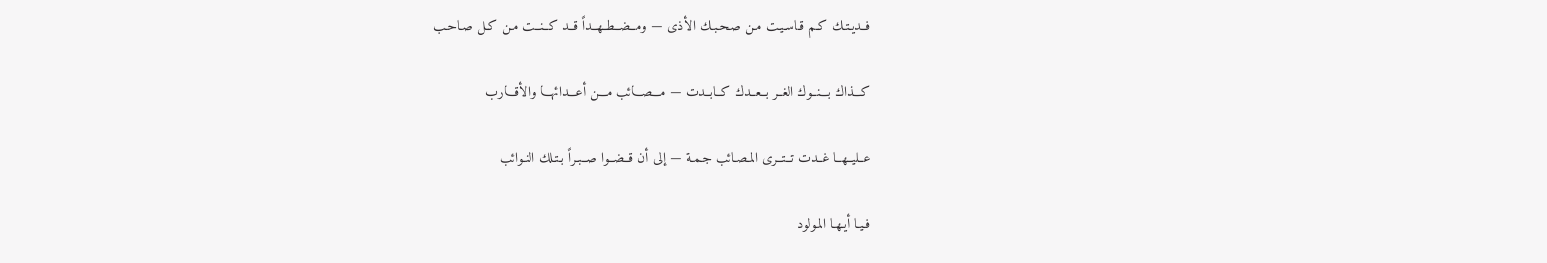فــديـتـك كـم قـاسـيـت مـن صـحـبـك الأذى — ومــضــطــهــداً قــد كــنــت مـن كـل صـاحـب

كـــذاك بـــنــوك الغــر بــعــدك كــابــدت — مـــصـــائب مـــن أعـــدائهـــا والأقـــارب

عــليــهــا غــدت تــتــرى المـصـائب جـمـة — إلى أن قــضــوا صــبـراً بـتـلك النـوائب

فـيـا أيـهـا المـولود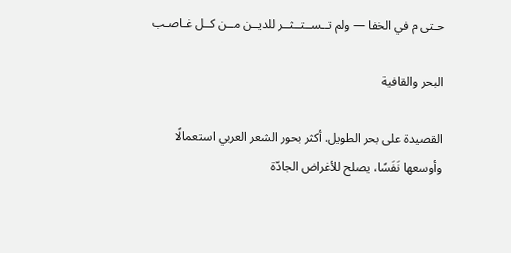حـتى م في الخفا — ولم تــســتــثــر للديــن مــن كــل غـاصـب

البحر والقافية

القصيدة على بحر الطويل. أكثر بحور الشعر العربي استعمالًا وأوسعها نَفَسًا، يصلح للأغراض الجادّة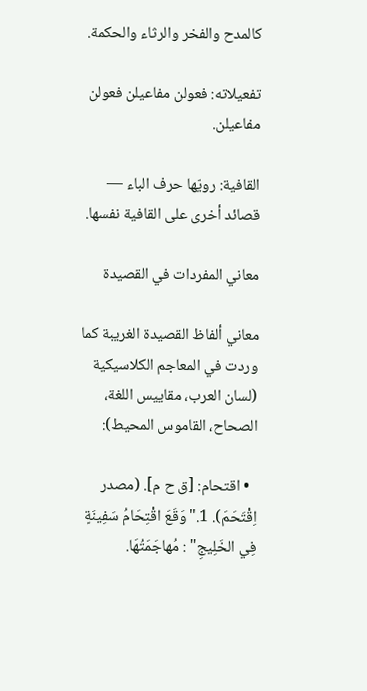كالمدح والفخر والرثاء والحكمة.

تفعيلاته: فعولن مفاعيلن فعولن مفاعيلن.

القافية: رويّها حرف الباء — قصائد أخرى على القافية نفسها.

معاني المفردات في القصيدة

معاني ألفاظ القصيدة الغريبة كما وردت في المعاجم الكلاسيكية (لسان العرب، مقاييس اللغة، الصحاح، القاموس المحيط):

  • اقتحام: [ق ح م]. (مصدر اِقْتَحَمَ). 1."وَقَعَ اقْتِحَامُ سَفِينَةٍ فِي الخَلِيجِ" : مُهاجَمَتُهَا.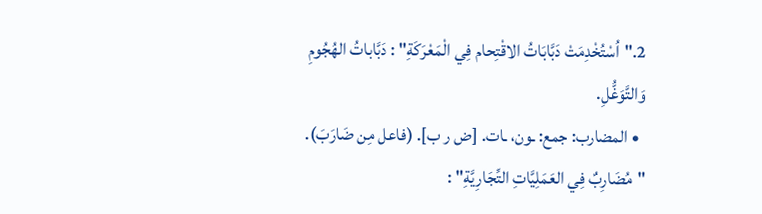2."اُسْتُخْدِمَتْ دَبَّابَاتُ الاقْتِحام فِي الْمَعْرَكَةِ" : دَبَّاباتُ الهُجُومِ وَالتَّوَغُّلِ.
  • المضارب: جمع: ـون، ـات. [ض ر ب]. (فاعل مِن ضَارَبَ). "مُضَارِبٌ فِي العَمَلِيَّاتِ التِّجَارِيَّةِ" :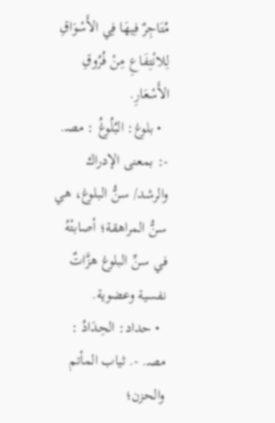مُتَاجِرٌ فِيهَا فِي الأَسْوَاقِ لِلانْتِفَاعِ مِنْ فُرُوقِ الأَسْعَارِ.
  • بلوغ: البُلُوغُ : مصـ. -: بمعنى الإدراك والرشد/ سنُّ البلوغ، هي سنُّ المراهقة؛ أصابتْهُ في سنِّ البلوغ هزَّاتٌ نفسية وعضوية.
  • حداد: الحِدَادُ : مصـ. -. ثياب المأتم والحزن؛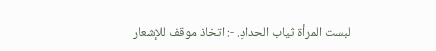لبست المرأة ثياب الحدادِ. -: اتخاذ موقف للإشعار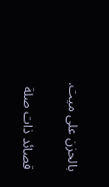بالحزن على ميت.

قصائد ذات صلة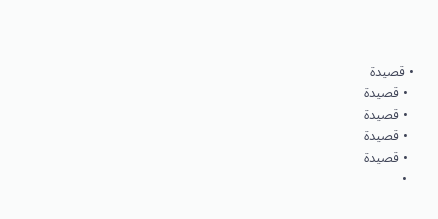• قصيدة
  • قصيدة
  • قصيدة
  • قصيدة
  • قصيدة
  •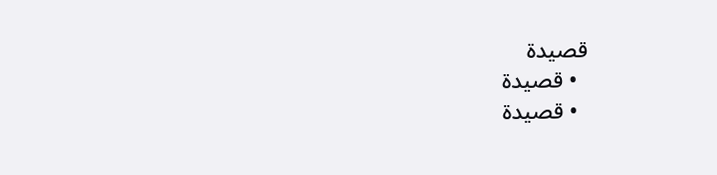قصيدة
  • قصيدة
  • قصيدة